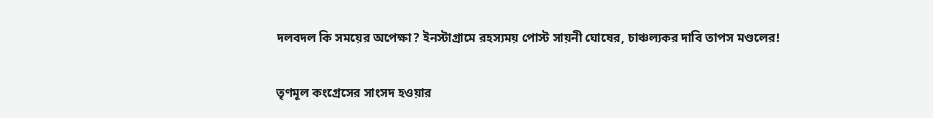দলবদল কি সময়ের অপেক্ষা? ইনস্টাগ্রামে রহস্যময় পোস্ট সায়নী ঘোষের, চাঞ্চল্যকর দাবি তাপস মণ্ডলের!

তৃণমূল কংগ্রেসের সাংসদ হওয়ার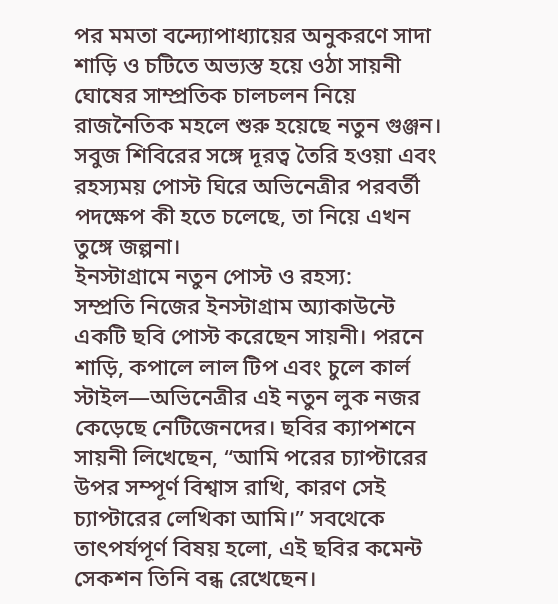পর মমতা বন্দ্যোপাধ্যায়ের অনুকরণে সাদা শাড়ি ও চটিতে অভ্যস্ত হয়ে ওঠা সায়নী ঘোষের সাম্প্রতিক চালচলন নিয়ে রাজনৈতিক মহলে শুরু হয়েছে নতুন গুঞ্জন। সবুজ শিবিরের সঙ্গে দূরত্ব তৈরি হওয়া এবং রহস্যময় পোস্ট ঘিরে অভিনেত্রীর পরবর্তী পদক্ষেপ কী হতে চলেছে, তা নিয়ে এখন তুঙ্গে জল্পনা।
ইনস্টাগ্রামে নতুন পোস্ট ও রহস্য:
সম্প্রতি নিজের ইনস্টাগ্রাম অ্যাকাউন্টে একটি ছবি পোস্ট করেছেন সায়নী। পরনে শাড়ি, কপালে লাল টিপ এবং চুলে কার্ল স্টাইল—অভিনেত্রীর এই নতুন লুক নজর কেড়েছে নেটিজেনদের। ছবির ক্যাপশনে সায়নী লিখেছেন, “আমি পরের চ্যাপ্টারের উপর সম্পূর্ণ বিশ্বাস রাখি, কারণ সেই চ্যাপ্টারের লেখিকা আমি।” সবথেকে তাৎপর্যপূর্ণ বিষয় হলো, এই ছবির কমেন্ট সেকশন তিনি বন্ধ রেখেছেন।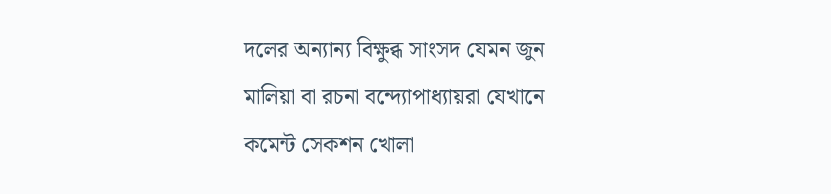দলের অন্যান্য বিক্ষুব্ধ সাংসদ যেমন জুন মালিয়া বা রচনা বন্দ্যোপাধ্যায়রা যেখানে কমেন্ট সেকশন খোলা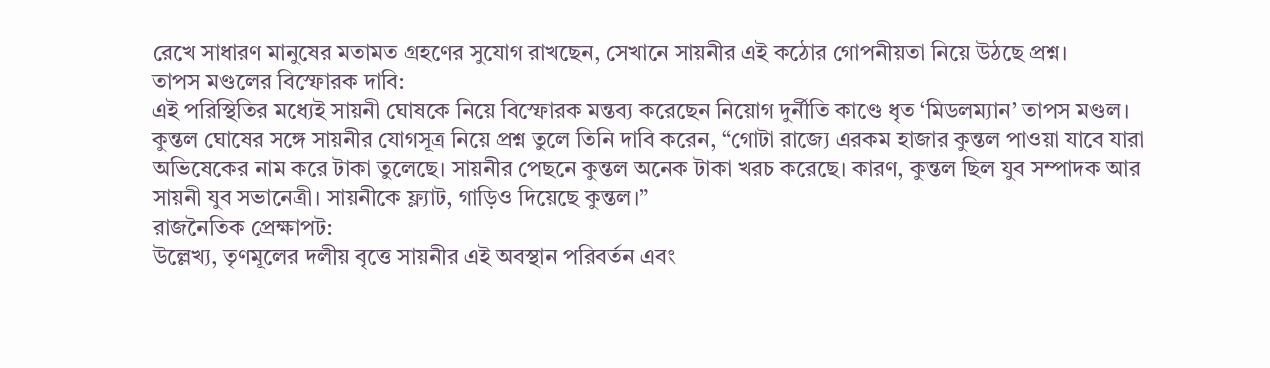রেখে সাধারণ মানুষের মতামত গ্রহণের সুযোগ রাখছেন, সেখানে সায়নীর এই কঠোর গোপনীয়তা নিয়ে উঠছে প্রশ্ন।
তাপস মণ্ডলের বিস্ফোরক দাবি:
এই পরিস্থিতির মধ্যেই সায়নী ঘোষকে নিয়ে বিস্ফোরক মন্তব্য করেছেন নিয়োগ দুর্নীতি কাণ্ডে ধৃত ‘মিডলম্যান’ তাপস মণ্ডল। কুন্তল ঘোষের সঙ্গে সায়নীর যোগসূত্র নিয়ে প্রশ্ন তুলে তিনি দাবি করেন, “গোটা রাজ্যে এরকম হাজার কুন্তল পাওয়া যাবে যারা অভিষেকের নাম করে টাকা তুলেছে। সায়নীর পেছনে কুন্তল অনেক টাকা খরচ করেছে। কারণ, কুন্তল ছিল যুব সম্পাদক আর সায়নী যুব সভানেত্রী। সায়নীকে ফ্ল্যাট, গাড়িও দিয়েছে কুন্তল।”
রাজনৈতিক প্রেক্ষাপট:
উল্লেখ্য, তৃণমূলের দলীয় বৃত্তে সায়নীর এই অবস্থান পরিবর্তন এবং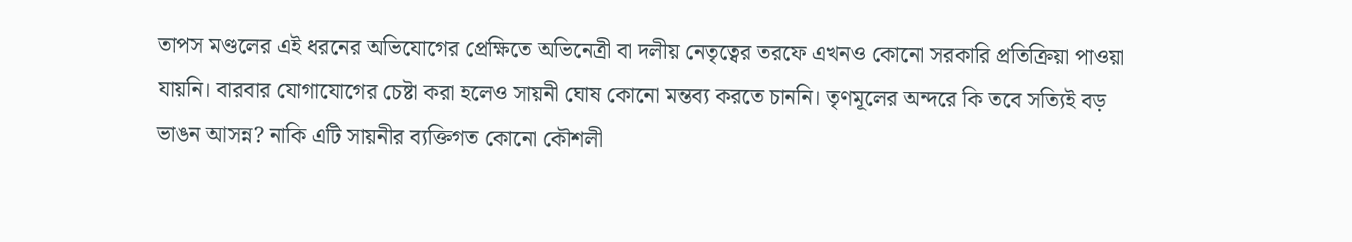তাপস মণ্ডলের এই ধরনের অভিযোগের প্রেক্ষিতে অভিনেত্রী বা দলীয় নেতৃত্বের তরফে এখনও কোনো সরকারি প্রতিক্রিয়া পাওয়া যায়নি। বারবার যোগাযোগের চেষ্টা করা হলেও সায়নী ঘোষ কোনো মন্তব্য করতে চাননি। তৃণমূলের অন্দরে কি তবে সত্যিই বড় ভাঙন আসন্ন? নাকি এটি সায়নীর ব্যক্তিগত কোনো কৌশলী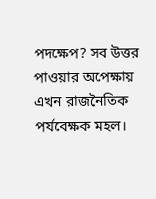পদক্ষেপ? সব উত্তর পাওয়ার অপেক্ষায় এখন রাজনৈতিক পর্যবেক্ষক মহল।